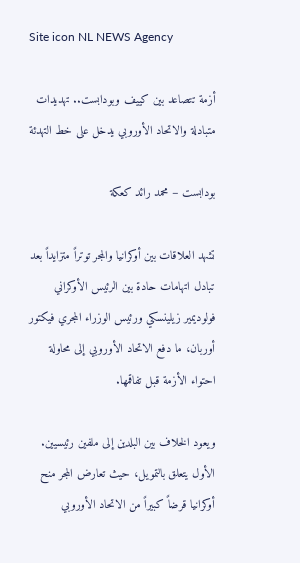Site icon NL NEWS Agency

أزمة تتصاعد بين كييف وبودابست.. تهديدات متبادلة والاتحاد الأوروبي يدخل على خط التهدئة

بودابست – محمد رائد كعكة

تشهد العلاقات بين أوكرانيا والمجر توتراً متزايداً بعد تبادل اتهامات حادة بين الرئيس الأوكراني فولوديمير زيلينسكي ورئيس الوزراء المجري فيكتور أوربان، ما دفع الاتحاد الأوروبي إلى محاولة احتواء الأزمة قبل تفاقمها.

ويعود الخلاف بين البلدين إلى ملفين رئيسيين. الأول يتعلق بالتمويل، حيث تعارض المجر منح أوكرانيا قرضاً كبيراً من الاتحاد الأوروبي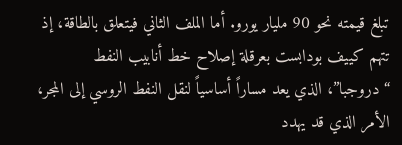تبلغ قيمته نحو 90 مليار يورو. أما الملف الثاني فيتعلق بالطاقة، إذ تتهم كييف بودابست بعرقلة إصلاح خط أنابيب النفط “دروجبا”، الذي يعد مساراً أساسياً لنقل النفط الروسي إلى المجر، الأمر الذي قد يهدد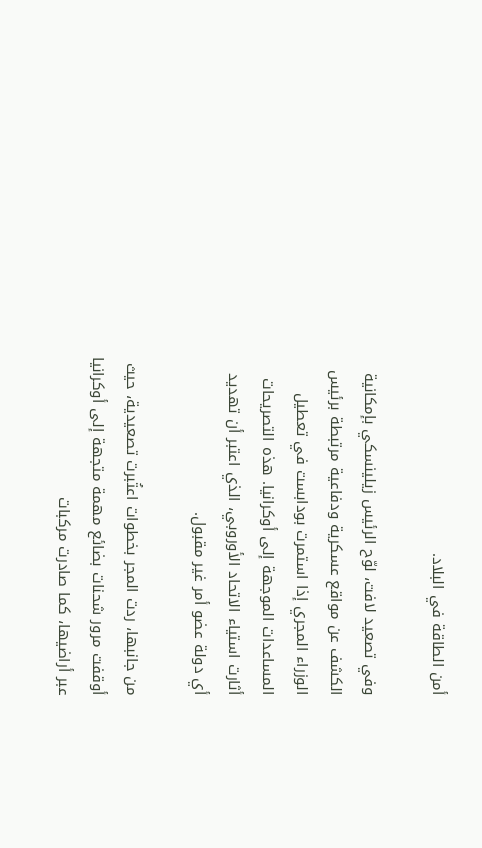أمن الطاقة في البلاد.

وفي تصعيد لافت، لوّح الرئيس زيلينسكي بإمكانية الكشف عن مواقع عسكرية ودفاعية مرتبطة برئيس الوزراء المجري إذا استمرت بودابست في تعطيل المساعدات الموجهة إلى أوكرانيا. هذه التصريحات أثارت استياء الاتحاد الأوروبي، الذي اعتبر أن تهديد أي دولة عضو أمر غير مقبول.

من جانبها، ردت المجر بخطوات اعتُبرت تصعيدية، حيث أوقفت مرور شحنات بضائع مهمة متجهة إلى أوكرانيا عبر أراضيها، كما صادرت مركبات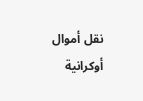نقل أموال أوكرانية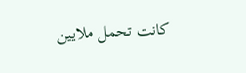كانت تحمل ملايين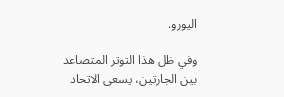اليورو.

وفي ظل هذا التوتر المتصاعد بين الجارتين، يسعى الاتحاد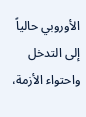الأوروبي حالياً إلى التدخل واحتواء الأزمة،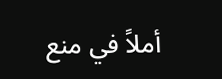أملاً في منع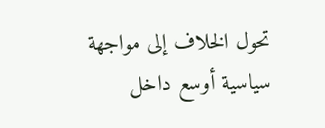تحول الخلاف إلى مواجهة سياسية أوسع داخل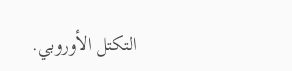التكتل الأوروبي.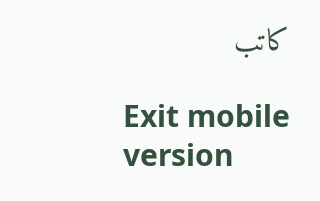كاتب

Exit mobile version